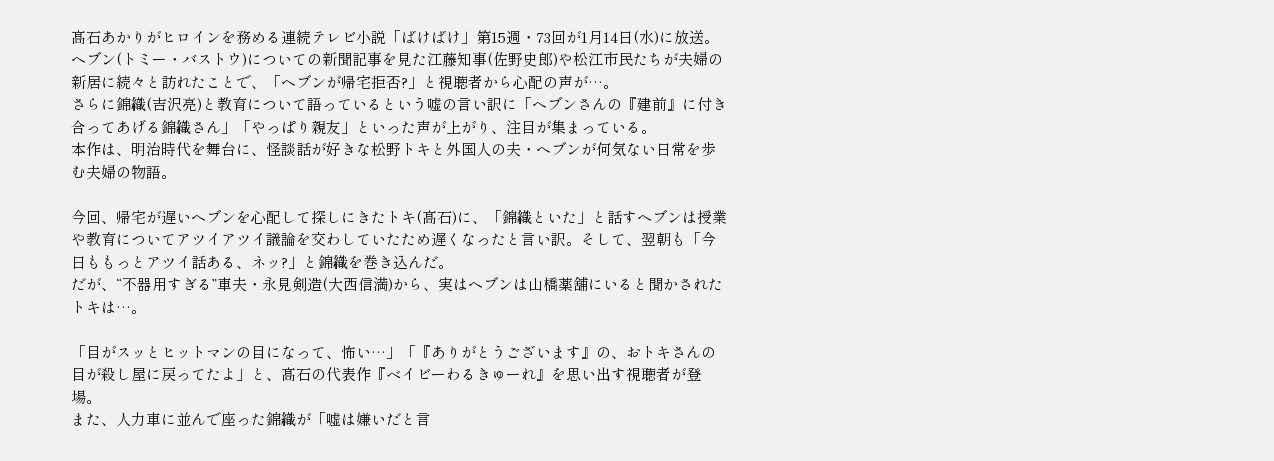髙石あかりがヒロインを務める連続テレビ小説「ばけばけ」第15週・73回が1月14日(水)に放送。ヘブン(トミー・バストウ)についての新聞記事を見た江藤知事(佐野史郎)や松江市民たちが夫婦の新居に続々と訪れたことで、「ヘブンが帰宅拒否?」と視聴者から心配の声が…。
さらに錦織(吉沢亮)と教育について語っているという嘘の言い訳に「ヘブンさんの『建前』に付き合ってあげる錦織さん」「やっぱり親友」といった声が上がり、注目が集まっている。
本作は、明治時代を舞台に、怪談話が好きな松野トキと外国人の夫・ヘブンが何気ない日常を歩む夫婦の物語。

今回、帰宅が遅いヘブンを心配して探しにきたトキ(髙石)に、「錦織といた」と話すヘブンは授業や教育についてアツイアツイ議論を交わしていたため遅くなったと言い訳。そして、翌朝も「今日ももっとアツイ話ある、ネッ?」と錦織を巻き込んだ。
だが、“不器用すぎる”車夫・永見剣造(大西信満)から、実はヘブンは山橋薬舖にいると聞かされたトキは…。

「目がスッとヒットマンの目になって、怖い…」「『ありがとうございます』の、おトキさんの目が殺し屋に戻ってたよ」と、髙石の代表作『ベイビーわるきゅーれ』を思い出す視聴者が登場。
また、人力車に並んで座った錦織が「嘘は嫌いだと言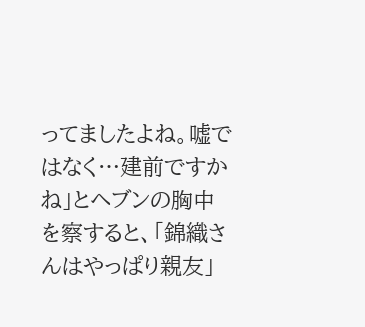ってましたよね。嘘ではなく…建前ですかね」とヘブンの胸中を察すると、「錦織さんはやっぱり親友」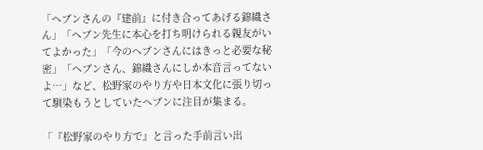「ヘブンさんの『建前』に付き合ってあげる錦織さん」「ヘブン先生に本心を打ち明けられる親友がいてよかった」「今のヘブンさんにはきっと必要な秘密」「ヘブンさん、錦織さんにしか本音言ってないよ…」など、松野家のやり方や日本文化に張り切って馴染もうとしていたヘブンに注目が集まる。

「『松野家のやり方で』と言った手前言い出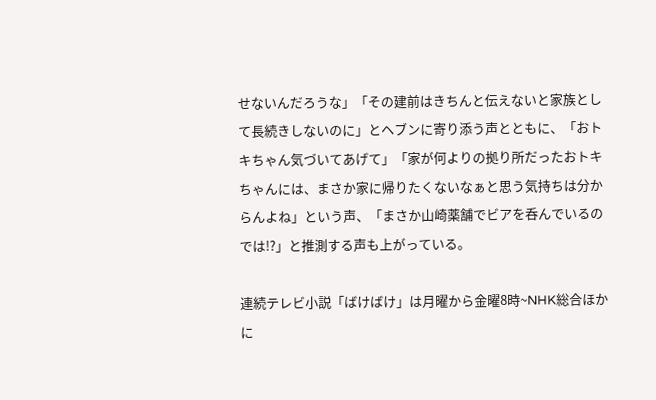せないんだろうな」「その建前はきちんと伝えないと家族として長続きしないのに」とヘブンに寄り添う声とともに、「おトキちゃん気づいてあげて」「家が何よりの拠り所だったおトキちゃんには、まさか家に帰りたくないなぁと思う気持ちは分からんよね」という声、「まさか山崎薬舗でビアを呑んでいるのでは!?」と推測する声も上がっている。

連続テレビ小説「ばけばけ」は月曜から金曜8時~NHK総合ほかに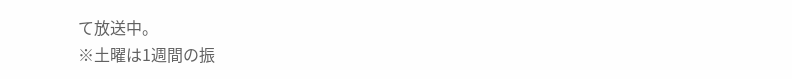て放送中。
※土曜は1週間の振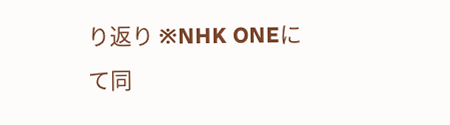り返り ※NHK ONEにて同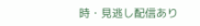時・見逃し配信あり